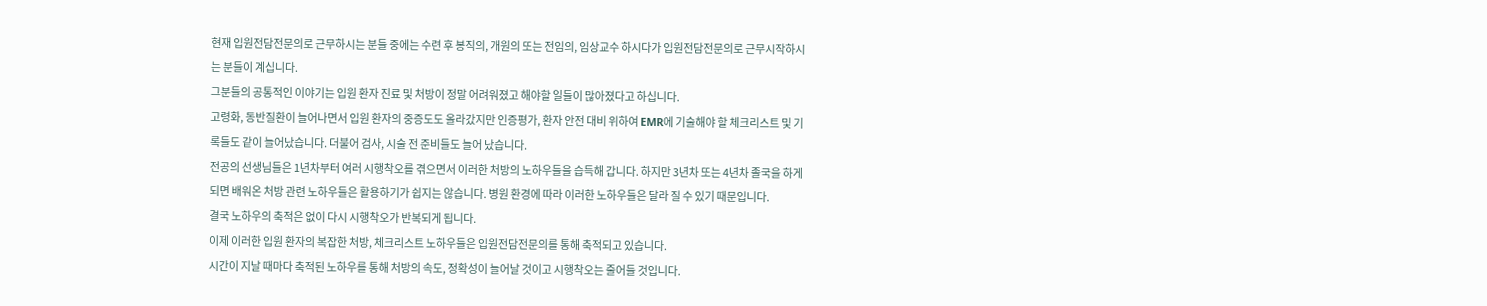현재 입원전담전문의로 근무하시는 분들 중에는 수련 후 봉직의, 개원의 또는 전임의, 임상교수 하시다가 입원전담전문의로 근무시작하시는 분들이 계십니다.
그분들의 공통적인 이야기는 입원 환자 진료 및 처방이 정말 어려워졌고 해야할 일들이 많아졌다고 하십니다.
고령화, 동반질환이 늘어나면서 입원 환자의 중증도도 올라갔지만 인증평가, 환자 안전 대비 위하여 EMR에 기술해야 할 체크리스트 및 기록들도 같이 늘어났습니다. 더불어 검사, 시술 전 준비들도 늘어 났습니다.
전공의 선생님들은 1년차부터 여러 시행착오를 겪으면서 이러한 처방의 노하우들을 습득해 갑니다. 하지만 3년차 또는 4년차 졸국을 하게 되면 배워온 처방 관련 노하우들은 활용하기가 쉽지는 않습니다. 병원 환경에 따라 이러한 노하우들은 달라 질 수 있기 때문입니다.
결국 노하우의 축적은 없이 다시 시행착오가 반복되게 됩니다.
이제 이러한 입원 환자의 복잡한 처방, 체크리스트 노하우들은 입원전담전문의를 통해 축적되고 있습니다.
시간이 지날 때마다 축적된 노하우를 통해 처방의 속도, 정확성이 늘어날 것이고 시행착오는 줄어들 것입니다.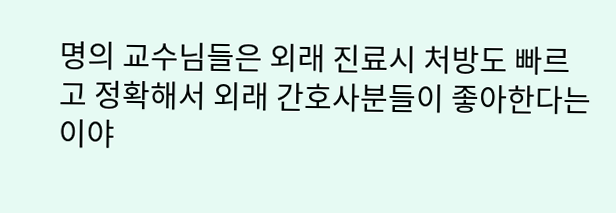명의 교수님들은 외래 진료시 처방도 빠르고 정확해서 외래 간호사분들이 좋아한다는 이야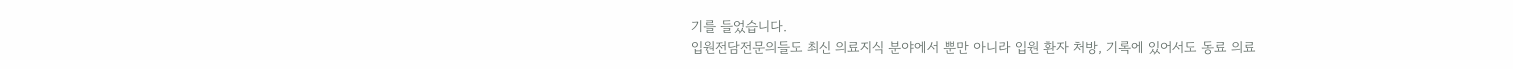기를 들었습니다.
입원전담전문의들도 최신 의료지식 분야에서 뿐만 아니라 입원 환자 처방, 기록에 있어서도 동료 의료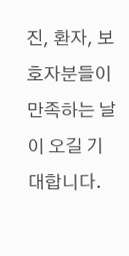진, 환자, 보호자분들이 만족하는 날이 오길 기대합니다.